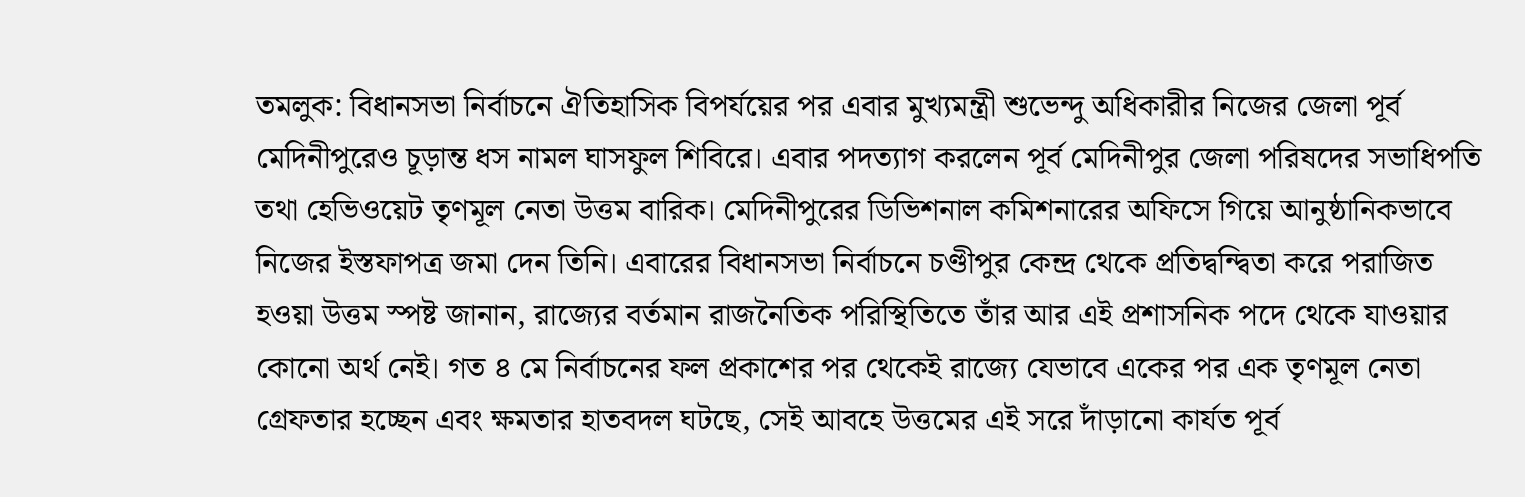তমলুক: বিধানসভা নির্বাচনে ঐতিহাসিক বিপর্যয়ের পর এবার মুখ্যমন্ত্রী শুভেন্দু অধিকারীর নিজের জেলা পূর্ব মেদিনীপুরেও চূড়ান্ত ধস নামল ঘাসফুল শিবিরে। এবার পদত্যাগ করলেন পূর্ব মেদিনীপুর জেলা পরিষদের সভাধিপতি তথা হেভিওয়েট তৃণমূল নেতা উত্তম বারিক। মেদিনীপুরের ডিভিশনাল কমিশনারের অফিসে গিয়ে আনুষ্ঠানিকভাবে নিজের ইস্তফাপত্র জমা দেন তিনি। এবারের বিধানসভা নির্বাচনে চণ্ডীপুর কেন্দ্র থেকে প্রতিদ্বন্দ্বিতা করে পরাজিত হওয়া উত্তম স্পষ্ট জানান, রাজ্যের বর্তমান রাজনৈতিক পরিস্থিতিতে তাঁর আর এই প্রশাসনিক পদে থেকে যাওয়ার কোনো অর্থ নেই। গত ৪ মে নির্বাচনের ফল প্রকাশের পর থেকেই রাজ্যে যেভাবে একের পর এক তৃণমূল নেতা গ্রেফতার হচ্ছেন এবং ক্ষমতার হাতবদল ঘটছে, সেই আবহে উত্তমের এই সরে দাঁড়ানো কার্যত পূর্ব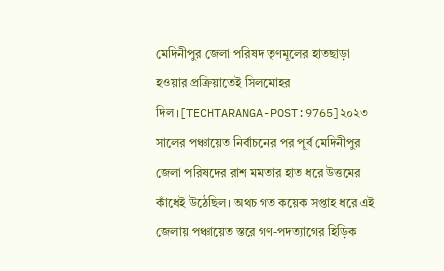মেদিনীপুর জেলা পরিষদ তৃণমূলের হাতছাড়া হওয়ার প্রক্রিয়াতেই সিলমোহর দিল।[TECHTARANGA-POST:9765]২০২৩ সালের পঞ্চায়েত নির্বাচনের পর পূর্ব মেদিনীপুর জেলা পরিষদের রাশ মমতার হাত ধরে উত্তমের কাঁধেই উঠেছিল। অথচ গত কয়েক সপ্তাহ ধরে এই জেলায় পঞ্চায়েত স্তরে গণ-পদত্যাগের হিড়িক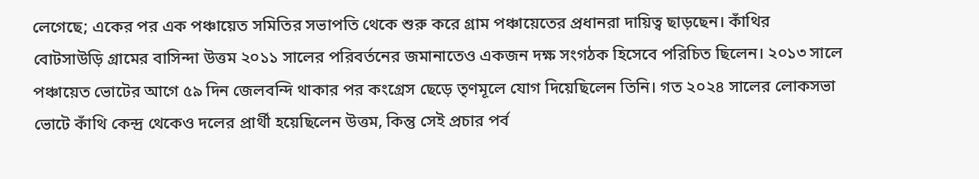লেগেছে; একের পর এক পঞ্চায়েত সমিতির সভাপতি থেকে শুরু করে গ্রাম পঞ্চায়েতের প্রধানরা দায়িত্ব ছাড়ছেন। কাঁথির বোটসাউড়ি গ্রামের বাসিন্দা উত্তম ২০১১ সালের পরিবর্তনের জমানাতেও একজন দক্ষ সংগঠক হিসেবে পরিচিত ছিলেন। ২০১৩ সালে পঞ্চায়েত ভোটের আগে ৫৯ দিন জেলবন্দি থাকার পর কংগ্রেস ছেড়ে তৃণমূলে যোগ দিয়েছিলেন তিনি। গত ২০২৪ সালের লোকসভা ভোটে কাঁথি কেন্দ্র থেকেও দলের প্রার্থী হয়েছিলেন উত্তম, কিন্তু সেই প্রচার পর্ব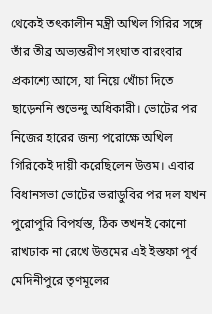থেকেই তৎকালীন মন্ত্রী অখিল গিরির সঙ্গে তাঁর তীব্র অভ্যন্তরীণ সংঘাত বারংবার প্রকাশ্যে আসে, যা নিয়ে খোঁচা দিতে ছাড়েননি শুভেন্দু অধিকারী। ভোটের পর নিজের হারের জন্য পরোক্ষে অখিল গিরিকেই দায়ী করেছিলেন উত্তম। এবার বিধানসভা ভোটের ভরাডুবির পর দল যখন পুরোপুরি বিপর্যস্ত, ঠিক তখনই কোনো রাখঢাক না রেখে উত্তমের এই ইস্তফা পূর্ব মেদিনীপুরে তৃণমূলের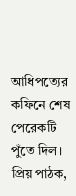আধিপত্যের কফিনে শেষ পেরেকটি পুঁতে দিল।
প্রিয় পাঠক,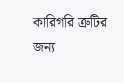কারিগরি ত্রুটির জন্য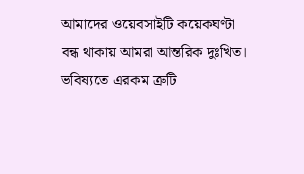আমাদের ওয়েবসাইটি কয়েকঘণ্টা বন্ধ থাকায় আমরা আন্তরিক দুঃখিত। ভবিষ্যতে এরকম ত্রুটি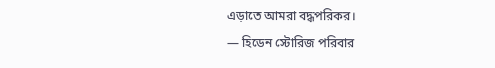এড়াতে আমরা বদ্ধপরিকর।
— হিডেন স্টোরিজ পরিবার